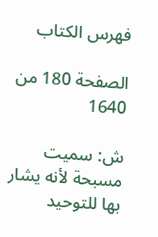فهرس الكتاب

الصفحة 180 من 1640

ش: سميت مسبحة لأنه يشار بها للتوحيد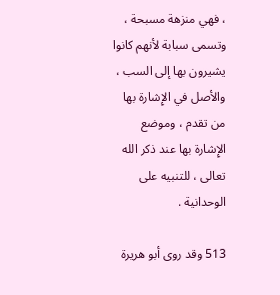، فهي منزهة مسبحة ، وتسمى سبابة لأنهم كانوا يشيرون بها إلى السب ، والأصل في الإِشارة بها من تقدم ، وموضع الإِشارة بها عند ذكر الله تعالى ، للتنبيه على الوحدانية .

513 وقد روى أبو هريرة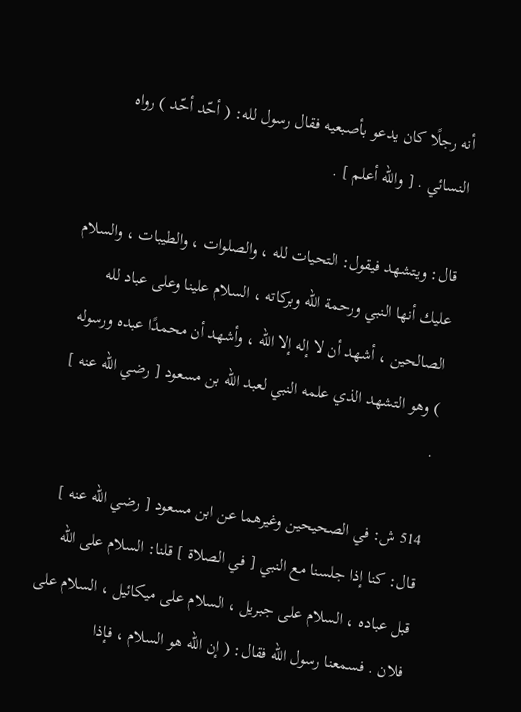أنه رجلًا كان يدعو بأصبعيه فقال رسول لله: ( أحّد أحّد ) رواه النسائي . [ والله أعلم ] .

قال: ويتشهد فيقول: التحيات لله ، والصلوات ، والطيبات ، والسلام عليك أنها النبي ورحمة الله وبركاته ، السلام علينا وعلى عباد لله الصالحين ، أشهد أن لا إله إلا الله ، وأشهد أن محمدًا عبده ورسوله ) وهو التشهد الذي علمه النبي لعبد الله بن مسعود [ رضي الله عنه ] .

514 ش: في الصحيحين وغيرهما عن ابن مسعود [ رضي الله عنه ] قال: كنا إذا جلسنا مع النبي [ في الصلاة ] قلنا: السلام على الله قبل عباده ، السلام على جبريل ، السلام على ميكائيل ، السلام على فلان . فسمعنا رسول الله فقال: ( إن الله هو السلام ، فإذا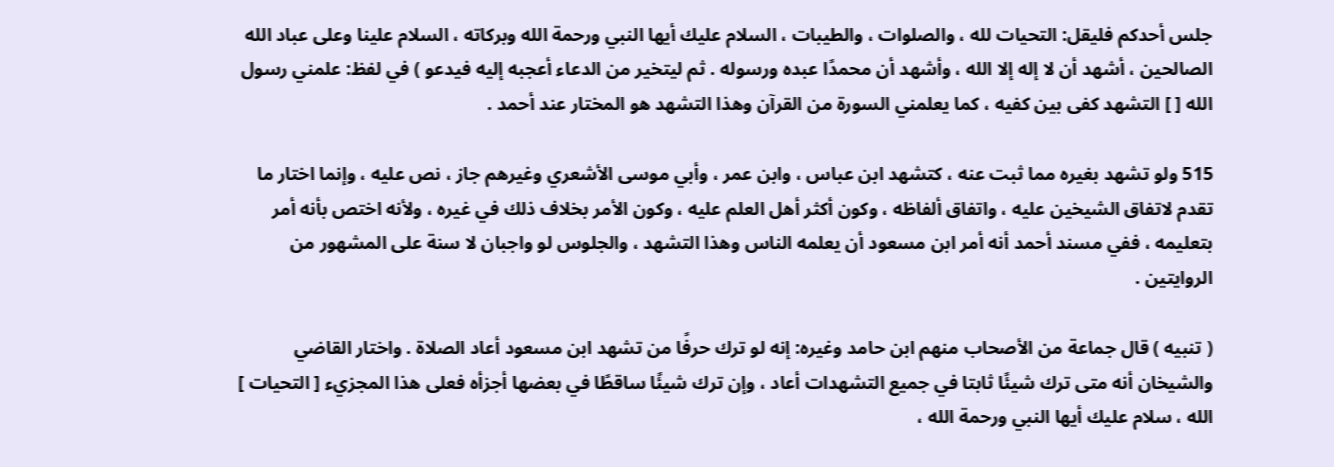جلس أحدكم فليقل: التحيات لله ، والصلوات ، والطيبات ، السلام عليك أيها النبي ورحمة الله وبركاته ، السلام علينا وعلى عباد الله الصالحين ، أشهد أن لا إله إلا الله ، وأشهد أن محمدًا عبده ورسوله . ثم ليتخير من الدعاء أعجبه إليه فيدعو ) في لفظ: علمني رسول الله [ ] التشهد كفى بين كفيه ، كما يعلمني السورة من القرآن وهذا التشهد هو المختار عند أحمد .

515 ولو تشهد بغيره مما ثبت عنه ، كتشهد ابن عباس ، وابن عمر ، وأبي موسى الأشعري وغيرهم جاز ، نص عليه ، وإنما اختار ما تقدم لاتفاق الشيخين عليه ، واتفاق ألفاظه ، وكون أكثر أهل العلم عليه ، وكون الأمر بخلاف ذلك في غيره ، ولأنه اختص بأنه أمر بتعليمه ، ففي مسند أحمد أنه أمر ابن مسعود أن يعلمه الناس وهذا التشهد ، والجلوس لو واجبان لا سنة على المشهور من الروايتين .

( تنبيه ) قال جماعة من الأصحاب منهم ابن حامد وغيره: إنه لو ترك حرفًا من تشهد ابن مسعود أعاد الصلاة . واختار القاضي والشيخان أنه متى ترك شيئًا ثابتا في جميع التشهدات أعاد ، وإن ترك شيئًا ساقطًا في بعضها أجزأه فعلى هذا المجزيء [ التحيات ] الله ، سلام عليك أيها النبي ورحمة الله ،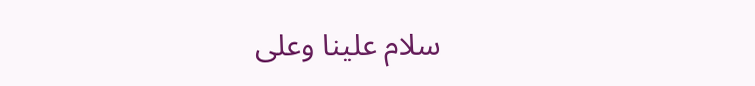سلام علينا وعلى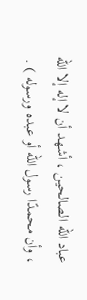عباد الله الصالحين ، أشهد أن لا إله إلا الله ، وأن محمدًا رسول الله أو عبده ورسوله ) .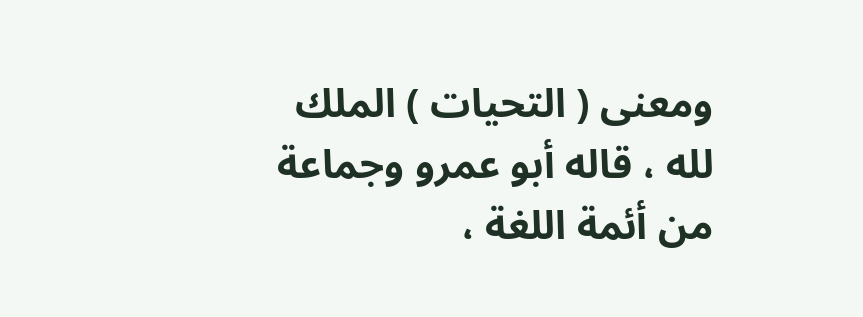ومعنى ( التحيات ) الملك لله ، قاله أبو عمرو وجماعة من أئمة اللغة ،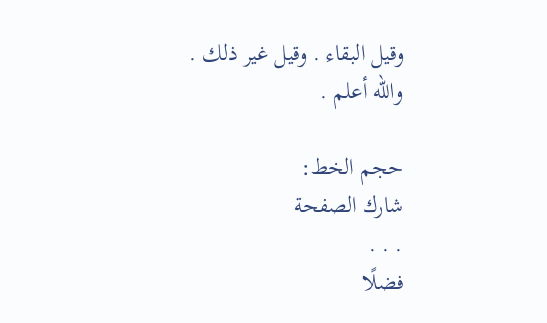وقيل البقاء . وقيل غير ذلك . والله أعلم .

حجم الخط:
شارك الصفحة
. . .
فضلًا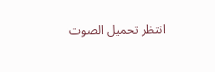انتظر تحميل الصوت